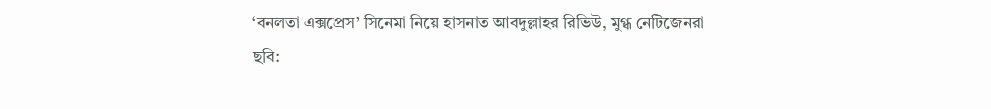‘বনলতা এক্সপ্রেস’ সিনেমা নিয়ে হাসনাত আবদুল্লাহর রিভিউ, মুগ্ধ নেটিজেনরা
ছবি: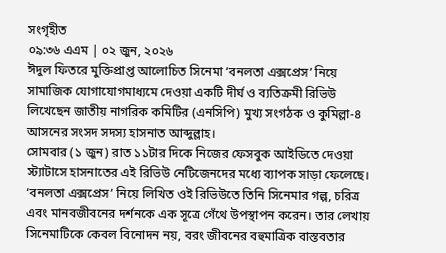সংগৃহীত
০৯:৩৬ এএম | ০২ জুন, ২০২৬
ঈদুল ফিতরে মুক্তিপ্রাপ্ত আলোচিত সিনেমা ‘বনলতা এক্সপ্রেস’ নিয়ে সামাজিক যোগাযোগমাধ্যমে দেওয়া একটি দীর্ঘ ও ব্যতিক্রমী রিভিউ লিখেছেন জাতীয় নাগরিক কমিটির (এনসিপি) মুখ্য সংগঠক ও কুমিল্লা-৪ আসনের সংসদ সদস্য হাসনাত আব্দুল্লাহ।
সোমবার (১ জুন) রাত ১১টার দিকে নিজের ফেসবুক আইডিতে দেওয়া স্ট্যাটাসে হাসনাতের এই রিভিউ নেটিজেনদের মধ্যে ব্যাপক সাড়া ফেলেছে।
‘বনলতা এক্সপ্রেস’ নিয়ে লিখিত ওই রিভিউতে তিনি সিনেমার গল্প, চরিত্র এবং মানবজীবনের দর্শনকে এক সূত্রে গেঁথে উপস্থাপন করেন। তার লেখায় সিনেমাটিকে কেবল বিনোদন নয়, বরং জীবনের বহুমাত্রিক বাস্তবতার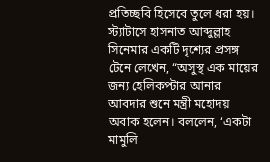প্রতিচ্ছবি হিসেবে তুলে ধরা হয়।
স্ট্যাটাসে হাসনাত আব্দুল্লাহ সিনেমার একটি দৃশ্যের প্রসঙ্গ টেনে লেখেন, “অসুস্থ এক মায়ের জন্য হেলিকপ্টার আনার আবদার শুনে মন্ত্রী মহোদয় অবাক হলেন। বললেন, ‘একটা মামুলি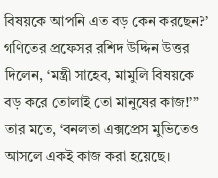বিষয়কে আপনি এত বড় কেন করছেন?’ গণিতের প্রফেসর রশিদ উদ্দিন উত্তর দিলেন, ‘মন্ত্রী সাহেব, মামুলি বিষয়কে বড় করে তোলাই তো মানুষের কাজ!’”
তার মতে, ‘বনলতা এক্সপ্রেস মুভিতেও আসলে একই কাজ করা হয়েছে।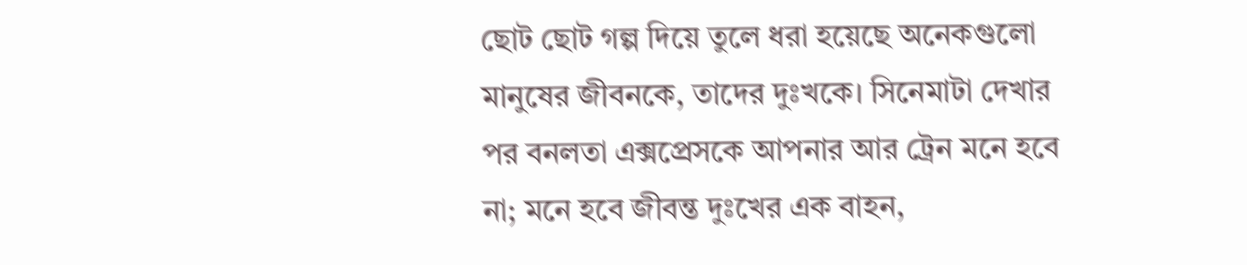ছোট ছোট গল্প দিয়ে তুলে ধরা হয়েছে অনেকগুলো মানুষের জীবনকে, তাদের দুঃখকে। সিনেমাটা দেখার পর বনলতা এক্সপ্রেসকে আপনার আর ট্রেন মনে হবে না; মনে হবে জীবন্ত দুঃখের এক বাহন,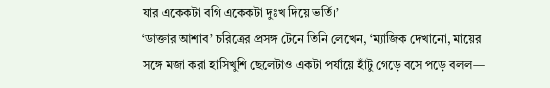যার একেকটা বগি একেকটা দুঃখ দিয়ে ভর্তি।’
‘ডাক্তার আশাব’ চরিত্রের প্রসঙ্গ টেনে তিনি লেখেন, ‘ম্যাজিক দেখানো, মায়ের সঙ্গে মজা করা হাসিখুশি ছেলেটাও একটা পর্যায়ে হাঁটু গেড়ে বসে পড়ে বলল—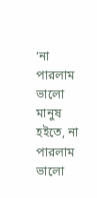‘না পারলাম ভালো মানুষ হইতে, না পারলাম ভালো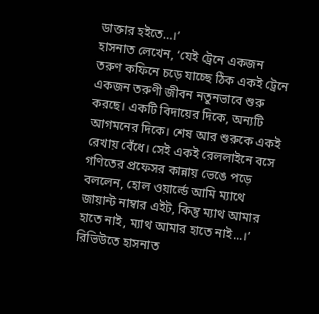ডাক্তার হইতে…।’
হাসনাত লেখেন, ‘যেই ট্রেনে একজন তরুণ কফিনে চড়ে যাচ্ছে ঠিক একই ট্রেনে একজন তরুণী জীবন নতুনভাবে শুরু করছে। একটি বিদায়ের দিকে, অন্যটি আগমনের দিকে। শেষ আর শুরুকে একই রেখায় বেঁধে। সেই একই রেললাইনে বসে গণিতের প্রফেসর কান্নায় ভেঙে পড়ে বললেন, হোল ওয়ার্ল্ডে আমি ম্যাথে জায়ান্ট নাম্বার এইট, কিন্তু ম্যাথ আমার হাতে নাই, ম্যাথ আমার হাতে নাই...।’
রিভিউতে হাসনাত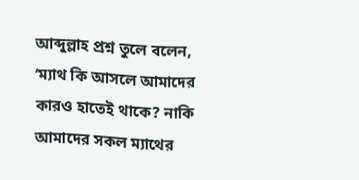আব্দুল্লাহ প্রশ্ন তুলে বলেন, ‘ম্যাথ কি আসলে আমাদের কারও হাতেই থাকে? নাকি আমাদের সকল ম্যাথের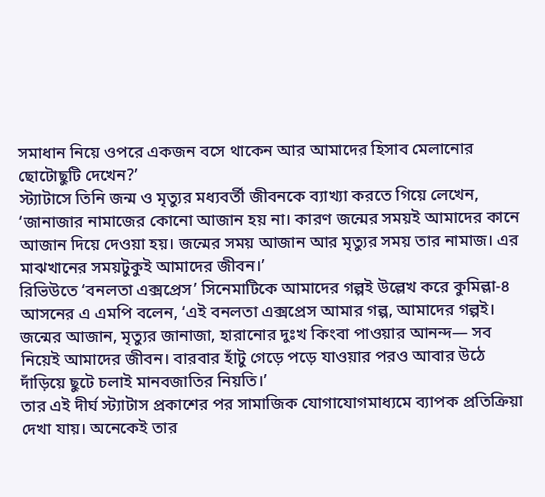সমাধান নিয়ে ওপরে একজন বসে থাকেন আর আমাদের হিসাব মেলানোর ছোটোছুটি দেখেন?’
স্ট্যাটাসে তিনি জন্ম ও মৃত্যুর মধ্যবর্তী জীবনকে ব্যাখ্যা করতে গিয়ে লেখেন, ‘জানাজার নামাজের কোনো আজান হয় না। কারণ জন্মের সময়ই আমাদের কানে আজান দিয়ে দেওয়া হয়। জন্মের সময় আজান আর মৃত্যুর সময় তার নামাজ। এর মাঝখানের সময়টুকুই আমাদের জীবন।’
রিভিউতে ‘বনলতা এক্সপ্রেস’ সিনেমাটিকে আমাদের গল্পই উল্লেখ করে কুমিল্লা-৪ আসনের এ এমপি বলেন, ‘এই বনলতা এক্সপ্রেস আমার গল্প, আমাদের গল্পই। জন্মের আজান, মৃত্যুর জানাজা, হারানোর দুঃখ কিংবা পাওয়ার আনন্দ— সব নিয়েই আমাদের জীবন। বারবার হাঁটু গেড়ে পড়ে যাওয়ার পরও আবার উঠে দাঁড়িয়ে ছুটে চলাই মানবজাতির নিয়তি।’
তার এই দীর্ঘ স্ট্যাটাস প্রকাশের পর সামাজিক যোগাযোগমাধ্যমে ব্যাপক প্রতিক্রিয়া দেখা যায়। অনেকেই তার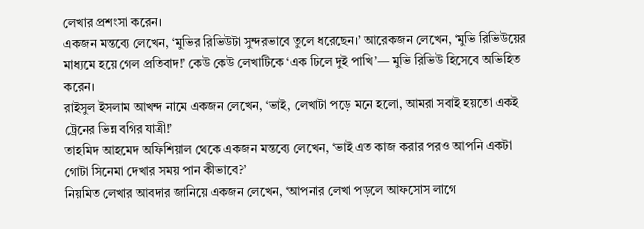লেখার প্রশংসা করেন।
একজন মন্তব্যে লেখেন, ‘মুভির রিভিউটা সুন্দরভাবে তুলে ধরেছেন।’ আরেকজন লেখেন, ‘মুভি রিভিউয়ের মাধ্যমে হয়ে গেল প্রতিবাদ!’ কেউ কেউ লেখাটিকে ‘এক ঢিলে দুই পাখি’— মুভি রিভিউ হিসেবে অভিহিত করেন।
রাইসুল ইসলাম আখন্দ নামে একজন লেখেন, ‘ভাই, লেখাটা পড়ে মনে হলো, আমরা সবাই হয়তো একই ট্রেনের ভিন্ন বগির যাত্রী!’
তাহমিদ আহমেদ অফিশিয়াল থেকে একজন মন্তব্যে লেখেন, ‘ভাই এত কাজ করার পরও আপনি একটা গোটা সিনেমা দেখার সময় পান কীভাবে?’
নিয়মিত লেখার আবদার জানিয়ে একজন লেখেন, ‘আপনার লেখা পড়লে আফসোস লাগে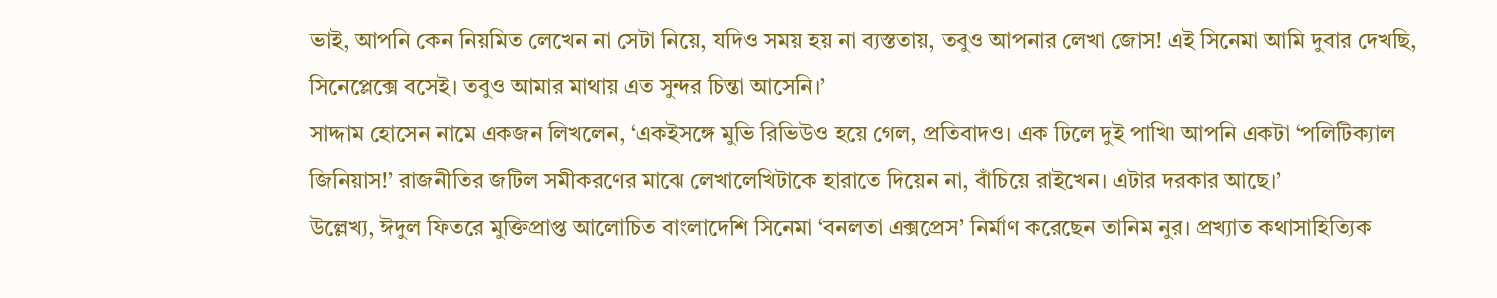ভাই, আপনি কেন নিয়মিত লেখেন না সেটা নিয়ে, যদিও সময় হয় না ব্যস্ততায়, তবুও আপনার লেখা জোস! এই সিনেমা আমি দুবার দেখছি, সিনেপ্লেক্সে বসেই। তবুও আমার মাথায় এত সুন্দর চিন্তা আসেনি।’
সাদ্দাম হোসেন নামে একজন লিখলেন, ‘একইসঙ্গে মুভি রিভিউও হয়ে গেল, প্রতিবাদও। এক ঢিলে দুই পাখি৷ আপনি একটা ‘পলিটিক্যাল জিনিয়াস!’ রাজনীতির জটিল সমীকরণের মাঝে লেখালেখিটাকে হারাতে দিয়েন না, বাঁচিয়ে রাইখেন। এটার দরকার আছে।’
উল্লেখ্য, ঈদুল ফিতরে মুক্তিপ্রাপ্ত আলোচিত বাংলাদেশি সিনেমা ‘বনলতা এক্সপ্রেস’ নির্মাণ করেছেন তানিম নুর। প্রখ্যাত কথাসাহিত্যিক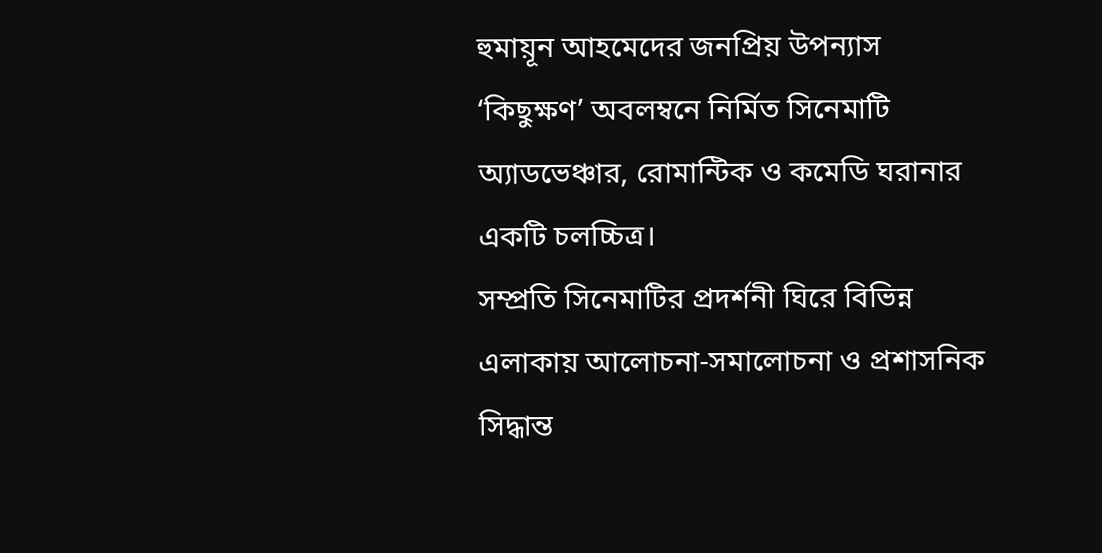হুমায়ূন আহমেদের জনপ্রিয় উপন্যাস ‘কিছুক্ষণ’ অবলম্বনে নির্মিত সিনেমাটি অ্যাডভেঞ্চার, রোমান্টিক ও কমেডি ঘরানার একটি চলচ্চিত্র।
সম্প্রতি সিনেমাটির প্রদর্শনী ঘিরে বিভিন্ন এলাকায় আলোচনা-সমালোচনা ও প্রশাসনিক সিদ্ধান্ত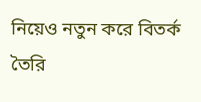নিয়েও নতুন করে বিতর্ক তৈরি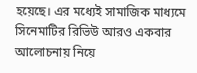হয়েছে। এর মধ্যেই সামাজিক মাধ্যমে সিনেমাটির রিভিউ আরও একবার আলোচনায় নিয়ে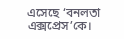এসেছে ‘বনলতা এক্সপ্রেস’কে।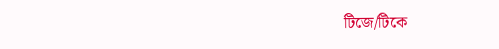টিজে/টিকে